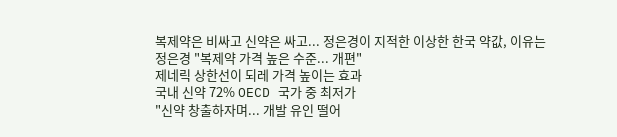복제약은 비싸고 신약은 싸고... 정은경이 지적한 이상한 한국 약값, 이유는
정은경 "복제약 가격 높은 수준... 개편"
제네릭 상한선이 되레 가격 높이는 효과
국내 신약 72% OECD 국가 중 최저가
"신약 창출하자며... 개발 유인 떨어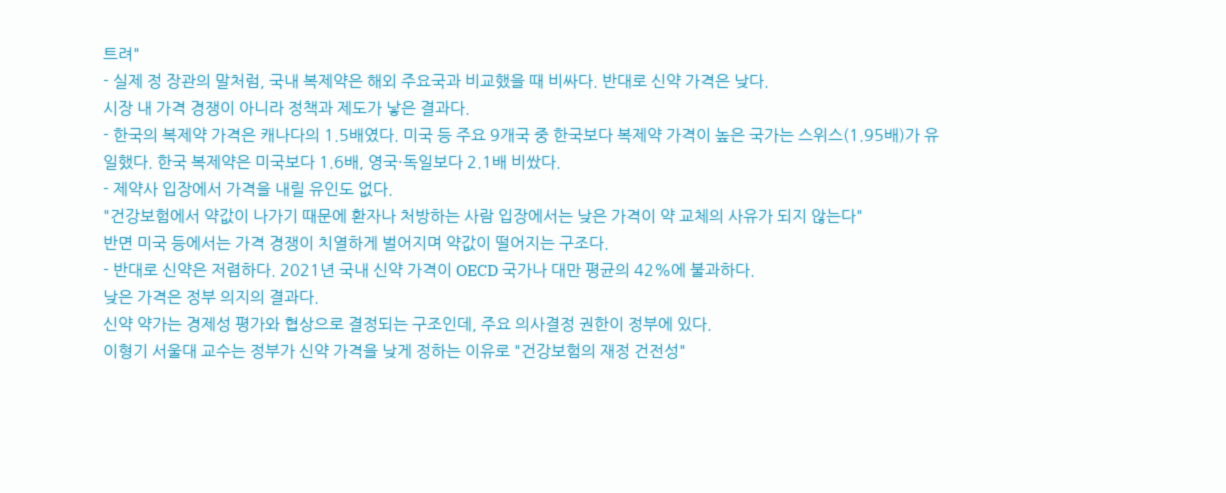트려"
- 실제 정 장관의 말처럼, 국내 복제약은 해외 주요국과 비교했을 때 비싸다. 반대로 신약 가격은 낮다.
시장 내 가격 경쟁이 아니라 정책과 제도가 낳은 결과다.
- 한국의 복제약 가격은 캐나다의 1.5배였다. 미국 등 주요 9개국 중 한국보다 복제약 가격이 높은 국가는 스위스(1.95배)가 유일했다. 한국 복제약은 미국보다 1.6배, 영국·독일보다 2.1배 비쌌다.
- 제약사 입장에서 가격을 내릴 유인도 없다.
"건강보험에서 약값이 나가기 때문에 환자나 처방하는 사람 입장에서는 낮은 가격이 약 교체의 사유가 되지 않는다"
반면 미국 등에서는 가격 경쟁이 치열하게 벌어지며 약값이 떨어지는 구조다.
- 반대로 신약은 저렴하다. 2021년 국내 신약 가격이 OECD 국가나 대만 평균의 42%에 불과하다.
낮은 가격은 정부 의지의 결과다.
신약 약가는 경제성 평가와 협상으로 결정되는 구조인데, 주요 의사결정 권한이 정부에 있다.
이형기 서울대 교수는 정부가 신약 가격을 낮게 정하는 이유로 "건강보험의 재정 건전성"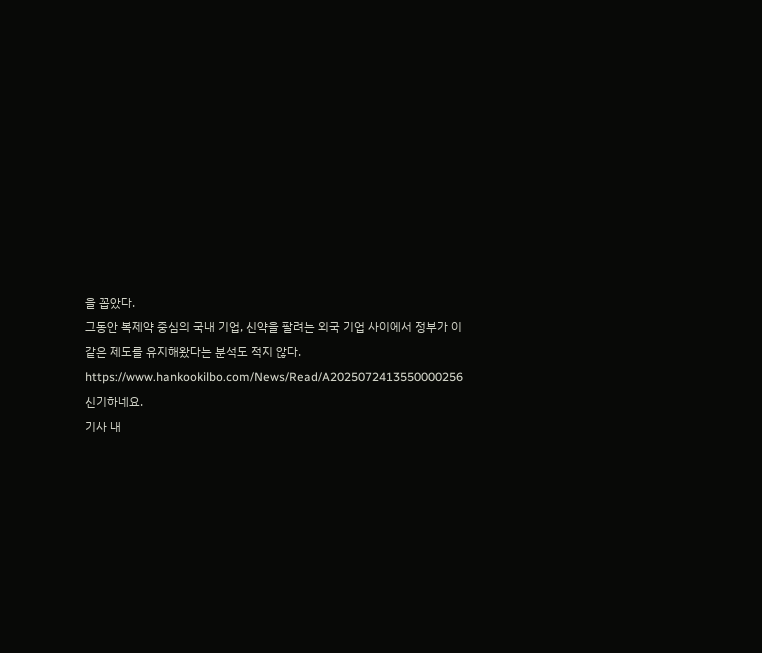을 꼽았다.
그동안 복제약 중심의 국내 기업, 신약을 팔려는 외국 기업 사이에서 정부가 이 같은 제도를 유지해왔다는 분석도 적지 않다.
https://www.hankookilbo.com/News/Read/A2025072413550000256
신기하네요.
기사 내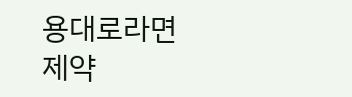용대로라면
제약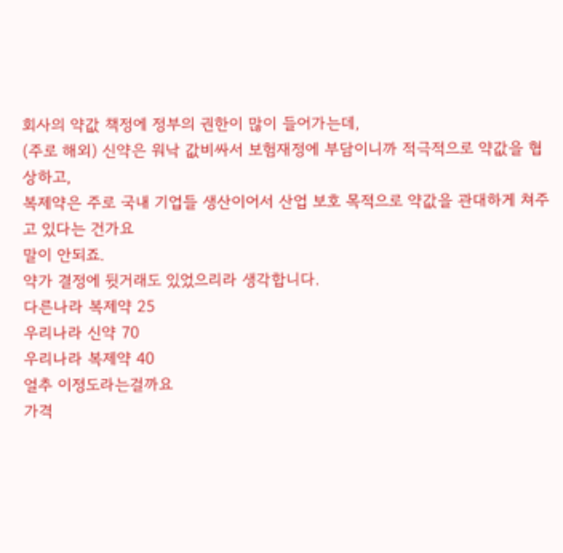회사의 약값 책정에 정부의 권한이 많이 들어가는데,
(주로 해외) 신약은 워낙 값비싸서 보험재정에 부담이니까 적극적으로 약값을 협상하고,
복제약은 주로 국내 기업들 생산이어서 산업 보호 목적으로 약값을 관대하게 쳐주고 있다는 건가요
말이 안되죠.
약가 결정에 뒷거래도 있었으리라 생각합니다.
다른나라 복제약 25
우리나라 신약 70
우리나라 복제약 40
얼추 이정도라는걸까요
가격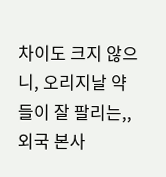차이도 크지 않으니, 오리지날 약들이 잘 팔리는,, 외국 본사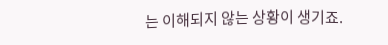는 이해되지 않는 상황이 생기죠.